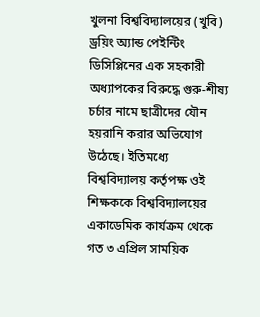খুলনা বিশ্ববিদ্যালয়ের (খুবি) ড্রয়িং অ্যান্ড পেইন্টিং ডিসিপ্লিনের এক সহকারী অধ্যাপকের বিরুদ্ধে গুরু-শীষ্য চর্চার নামে ছাত্রীদের যৌন হয়রানি করার অভিযোগ উঠেছে। ইতিমধ্যে বিশ্ববিদ্যালয় কর্তৃপক্ষ ওই শিক্ষককে বিশ্ববিদ্যালয়ের একাডেমিক কার্যক্রম থেকে গত ৩ এপ্রিল সাময়িক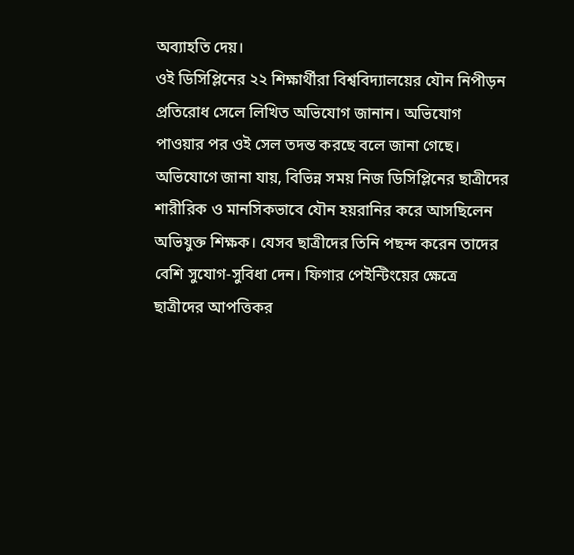অব্যাহতি দেয়।
ওই ডিসিপ্লিনের ২২ শিক্ষার্থীরা বিশ্ববিদ্যালয়ের যৌন নিপীড়ন প্রতিরোধ সেলে লিখিত অভিযোগ জানান। অভিযোগ পাওয়ার পর ওই সেল তদন্ত করছে বলে জানা গেছে।
অভিযোগে জানা যায়, বিভিন্ন সময় নিজ ডিসিপ্লিনের ছাত্রীদের শারীরিক ও মানসিকভাবে যৌন হয়রানির করে আসছিলেন অভিযুক্ত শিক্ষক। যেসব ছাত্রীদের তিনি পছন্দ করেন তাদের বেশি সুযোগ-সুবিধা দেন। ফিগার পেইন্টিংয়ের ক্ষেত্রে ছাত্রীদের আপত্তিকর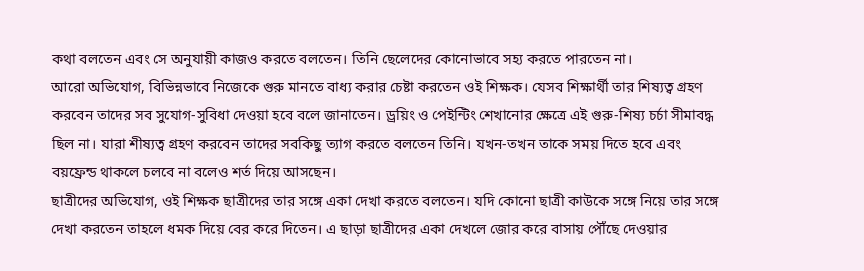কথা বলতেন এবং সে অনুযায়ী কাজও করতে বলতেন। তিনি ছেলেদের কোনোভাবে সহ্য করতে পারতেন না।
আরো অভিযোগ, বিভিন্নভাবে নিজেকে গুরু মানতে বাধ্য করার চেষ্টা করতেন ওই শিক্ষক। যেসব শিক্ষার্থী তার শিষ্যত্ব গ্রহণ করবেন তাদের সব সুযোগ-সুবিধা দেওয়া হবে বলে জানাতেন। ড্রয়িং ও পেইন্টিং শেখানোর ক্ষেত্রে এই গুরু-শিষ্য চর্চা সীমাবদ্ধ ছিল না। যারা শীষ্যত্ব গ্রহণ করবেন তাদের সবকিছু ত্যাগ করতে বলতেন তিনি। যখন-তখন তাকে সময় দিতে হবে এবং বয়ফ্রেন্ড থাকলে চলবে না বলেও শর্ত দিয়ে আসছেন।
ছাত্রীদের অভিযোগ, ওই শিক্ষক ছাত্রীদের তার সঙ্গে একা দেখা করতে বলতেন। যদি কোনো ছাত্রী কাউকে সঙ্গে নিয়ে তার সঙ্গে দেখা করতেন তাহলে ধমক দিয়ে বের করে দিতেন। এ ছাড়া ছাত্রীদের একা দেখলে জোর করে বাসায় পৌঁছে দেওয়ার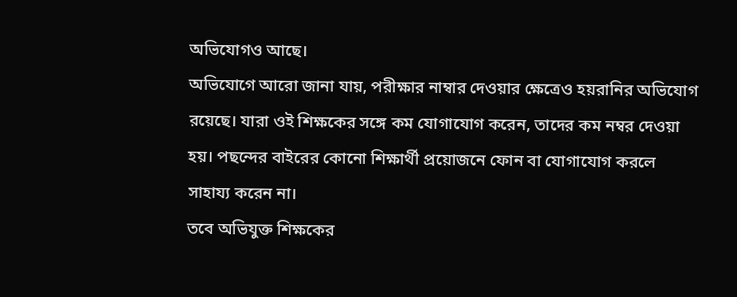অভিযোগও আছে।
অভিযোগে আরো জানা যায়, পরীক্ষার নাম্বার দেওয়ার ক্ষেত্রেও হয়রানির অভিযোগ রয়েছে। যারা ওই শিক্ষকের সঙ্গে কম যোগাযোগ করেন, তাদের কম নম্বর দেওয়া হয়। পছন্দের বাইরের কোনো শিক্ষার্থী প্রয়োজনে ফোন বা যোগাযোগ করলে সাহায্য করেন না।
তবে অভিযুক্ত শিক্ষকের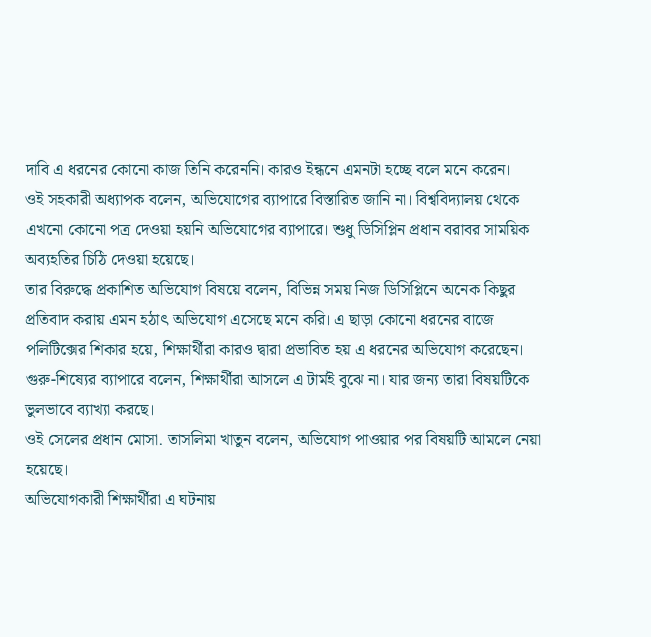দাবি এ ধরনের কোনো কাজ তিনি করেননি। কারও ইন্ধনে এমনটা হচ্ছে বলে মনে করেন।
ওই সহকারী অধ্যাপক বলেন, অভিযোগের ব্যাপারে বিস্তারিত জানি না। বিশ্ববিদ্যালয় থেকে এখনো কোনো পত্র দেওয়া হয়নি অভিযোগের ব্যাপারে। শুধু ডিসিপ্লিন প্রধান বরাবর সাময়িক অব্যহতির চিঠি দেওয়া হয়েছে।
তার বিরুদ্ধে প্রকাশিত অভিযোগ বিষয়ে বলেন, বিভিন্ন সময় নিজ ডিসিপ্লিনে অনেক কিছুর প্রতিবাদ করায় এমন হঠাৎ অভিযোগ এসেছে মনে করি। এ ছাড়া কোনো ধরনের বাজে পলিটিক্সের শিকার হয়ে, শিক্ষার্থীরা কারও দ্বারা প্রভাবিত হয় এ ধরনের অভিযোগ করেছেন।
গুরু-শিষ্যের ব্যাপারে বলেন, শিক্ষার্থীরা আসলে এ টার্মই বুঝে না। যার জন্য তারা বিষয়টিকে ভুলভাবে ব্যাখ্যা করছে।
ওই সেলের প্রধান মোসা. তাসলিমা খাতুন বলেন, অভিযোগ পাওয়ার পর বিষয়টি আমলে নেয়া হয়েছে।
অভিযোগকারী শিক্ষার্থীরা এ ঘটনায়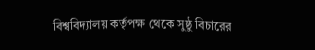বিশ্ববিদ্যালয় কর্তৃপক্ষ থেকে সুষ্ঠু বিচারের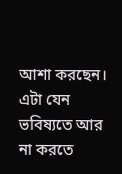আশা করছেন। এটা যেন ভবিষ্যতে আর না করতে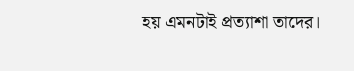হয় এমনটাই প্রত্যাশা তাদের।